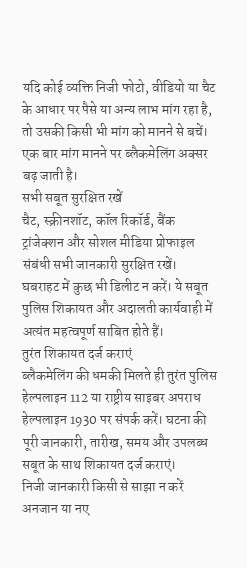यदि कोई व्यक्ति निजी फोटो, वीडियो या चैट के आधार पर पैसे या अन्य लाभ मांग रहा है, तो उसकी किसी भी मांग को मानने से बचें। एक बार मांग मानने पर ब्लैकमेलिंग अक्सर बढ़ जाती है।
सभी सबूत सुरक्षित रखें
चैट, स्क्रीनशॉट, कॉल रिकॉर्ड, बैंक ट्रांजेक्शन और सोशल मीडिया प्रोफाइल संबंधी सभी जानकारी सुरक्षित रखें। घबराहट में कुछ भी डिलीट न करें। ये सबूत पुलिस शिकायत और अदालती कार्यवाही में अत्यंत महत्वपूर्ण साबित होते हैं।
तुरंत शिकायत दर्ज कराएं
ब्लैकमेलिंग की धमकी मिलते ही तुरंत पुलिस हेल्पलाइन 112 या राष्ट्रीय साइबर अपराध हेल्पलाइन 1930 पर संपर्क करें। घटना की पूरी जानकारी, तारीख, समय और उपलब्ध सबूत के साथ शिकायत दर्ज कराएं।
निजी जानकारी किसी से साझा न करें
अनजान या नए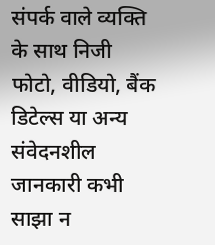संपर्क वाले व्यक्ति के साथ निजी फोटो, वीडियो, बैंक डिटेल्स या अन्य संवेदनशील जानकारी कभी साझा न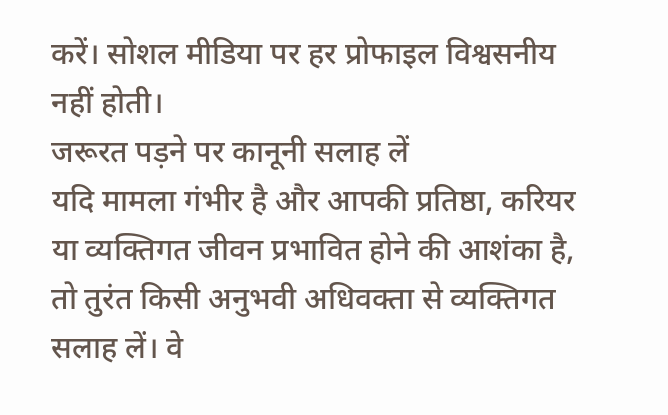करें। सोशल मीडिया पर हर प्रोफाइल विश्वसनीय नहीं होती।
जरूरत पड़ने पर कानूनी सलाह लें
यदि मामला गंभीर है और आपकी प्रतिष्ठा, करियर या व्यक्तिगत जीवन प्रभावित होने की आशंका है, तो तुरंत किसी अनुभवी अधिवक्ता से व्यक्तिगत सलाह लें। वे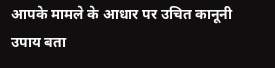आपके मामले के आधार पर उचित कानूनी उपाय बता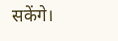सकेंगे।